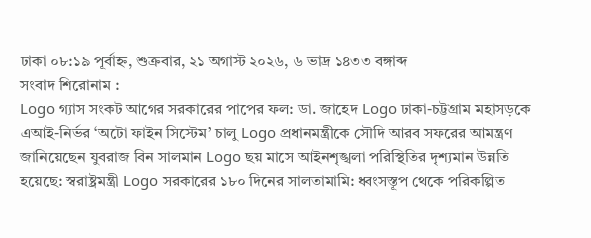ঢাকা ০৮:১৯ পূর্বাহ্ন, শুক্রবার, ২১ অগাস্ট ২০২৬, ৬ ভাদ্র ১৪৩৩ বঙ্গাব্দ
সংবাদ শিরোনাম :
Logo গ্যাস সংকট আগের সরকারের পাপের ফল: ডা. জাহেদ Logo ঢাকা-চট্টগ্রাম মহাসড়কে এআই-নির্ভর ‘অটো ফাইন সিস্টেম’ চালু Logo প্রধানমন্ত্রীকে সৌদি আরব সফরের আমন্ত্রণ জানিয়েছেন যুবরাজ বিন সালমান Logo ছয় মাসে আইনশৃঙ্খলা পরিস্থিতির দৃশ্যমান উন্নতি হয়েছে: স্বরাষ্ট্রমন্ত্রী Logo সরকারের ১৮০ দিনের সালতামামি: ধ্বংসস্তূপ থেকে পরিকল্পিত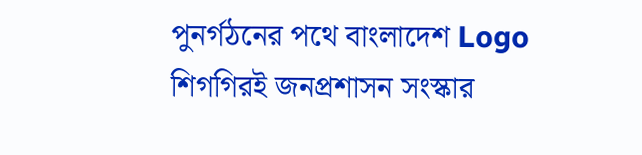পুনর্গঠনের পথে বাংলাদেশ Logo শিগগিরই জনপ্রশাসন সংস্কার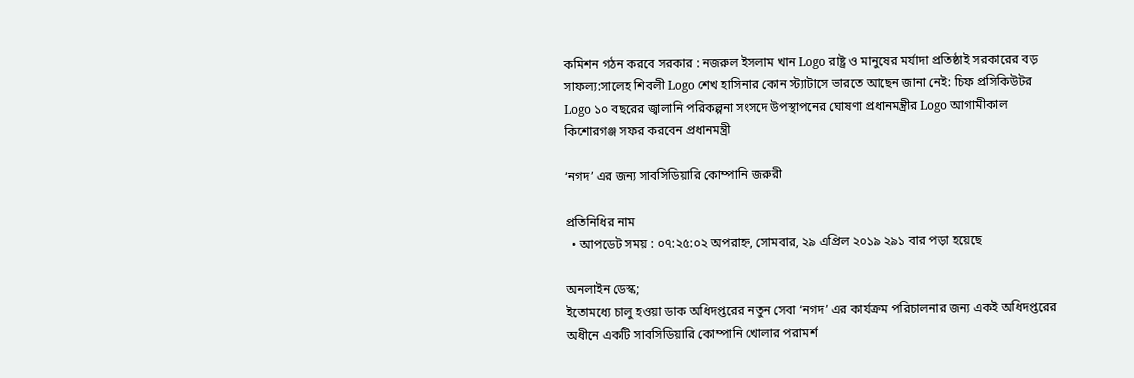কমিশন গঠন করবে সরকার : নজরুল ইসলাম খান Logo রাষ্ট্র ও মানুষের মর্যাদা প্রতিষ্ঠাই সরকারের বড় সাফল্য:সালেহ শিবলী Logo শেখ হাসিনার কোন স্ট্যাটাসে ভারতে আছেন জানা নেই: চিফ প্রসিকিউটর Logo ১০ বছরের জ্বালানি পরিকল্পনা সংসদে উপস্থাপনের ঘোষণা প্রধানমন্ত্রীর Logo আগামীকাল কিশোরগঞ্জ সফর করবেন প্রধানমন্ত্রী

‘নগদ’ এর জন্য সাবসিডিয়ারি কোম্পানি জরুরী

প্রতিনিধির নাম
  • আপডেট সময় : ০৭:২৫:০২ অপরাহ্ন, সোমবার, ২৯ এপ্রিল ২০১৯ ২৯১ বার পড়া হয়েছে

অনলাইন ডেস্ক;
ইতোমধ্যে চালু হওয়া ডাক অধিদপ্তরের নতুন সেবা ‘নগদ’ এর কার্যক্রম পরিচালনার জন্য একই অধিদপ্তরের অধীনে একটি সাবসিডিয়ারি কোম্পানি খোলার পরামর্শ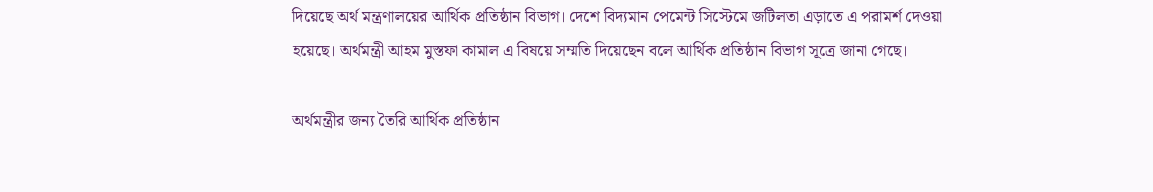দিয়েছে অর্থ মন্ত্রণালয়ের আর্থিক প্রতিষ্ঠান বিভাগ। দেশে বিদ্যমান পেমেন্ট সিস্টেমে জটিলতা এড়াতে এ পরামর্শ দেওয়া হয়েছে। অর্থমন্ত্রী আহম মুস্তফা কামাল এ বিষয়ে সম্মতি দিয়েছেন বলে আর্থিক প্রতিষ্ঠান বিভাগ সূত্রে জানা গেছে।

অর্থমন্ত্রীর জন্য তৈরি আর্থিক প্রতিষ্ঠান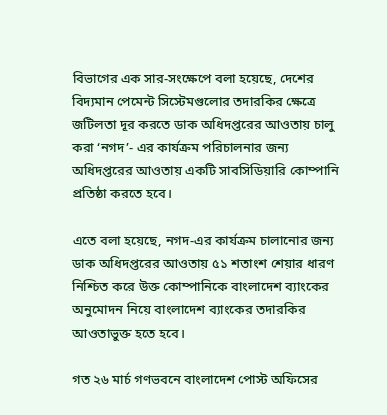বিভাগের এক সার-সংক্ষেপে বলা হয়েছে, দেশের বিদ্যমান পেমেন্ট সিস্টেমগুলোর তদারকির ক্ষেত্রে জটিলতা দূর করতে ডাক অধিদপ্তরের আওতায় চালু করা ‘নগদ’- এর কার্যক্রম পরিচালনার জন্য অধিদপ্তরের আওতায় একটি সাবসিডিয়ারি কোম্পানি প্রতিষ্ঠা করতে হবে।

এতে বলা হয়েছে, নগদ-এর কার্যক্রম চালানোর জন্য ডাক অধিদপ্তরের আওতায় ৫১ শতাংশ শেয়ার ধারণ নিশ্চিত করে উক্ত কোম্পানিকে বাংলাদেশ ব্যাংকের অনুমোদন নিয়ে বাংলাদেশ ব্যাংকের তদারকির আওতাভুক্ত হতে হবে।

গত ২৬ মার্চ গণভবনে বাংলাদেশ পোস্ট অফিসের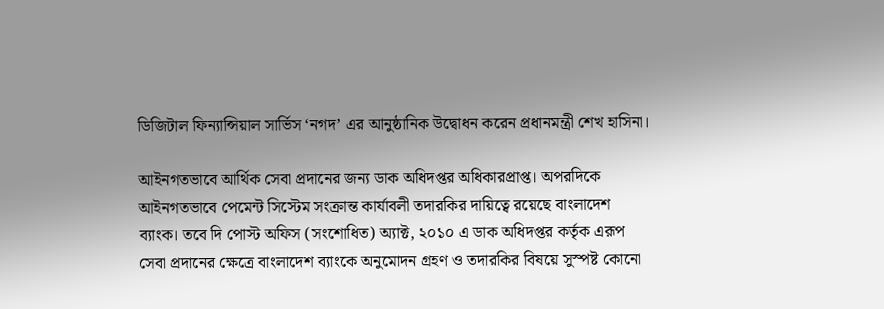ডিজিটাল ফিন্যান্সিয়াল সার্ভিস ‘নগদ’ এর আনুষ্ঠানিক উদ্বোধন করেন প্রধানমন্ত্রী শেখ হাসিনা।

আইনগতভাবে আর্থিক সেবা প্রদানের জন্য ডাক অধিদপ্তর অধিকারপ্রাপ্ত। অপরদিকে আইনগতভাবে পেমেন্ট সিস্টেম সংক্রান্ত কার্যাবলী তদারকির দায়িত্বে রয়েছে বাংলাদেশ ব্যাংক। তবে দি পোস্ট অফিস (সংশোধিত) অ্যাক্ট, ২০১০ এ ডাক অধিদপ্তর কর্তৃক এরূপ সেবা প্রদানের ক্ষেত্রে বাংলাদেশ ব্যাংকে অনুমোদন গ্রহণ ও তদারকির বিষয়ে সুস্পষ্ট কোনো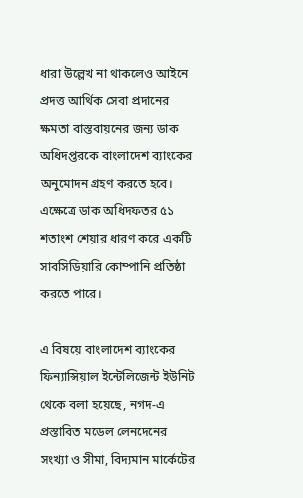ধারা উল্লেখ না থাকলেও আইনে প্রদত্ত আর্থিক সেবা প্রদানের ক্ষমতা বাস্তবায়নের জন্য ডাক অধিদপ্তরকে বাংলাদেশ ব্যাংকের অনুমোদন গ্রহণ করতে হবে। এক্ষেত্রে ডাক অধিদফতর ৫১ শতাংশ শেয়ার ধারণ করে একটি সাবসিডিয়ারি কোম্পানি প্রতিষ্ঠা করতে পারে।

এ বিষয়ে বাংলাদেশ ব্যাংকের ফিন্যান্সিয়াল ইন্টেলিজেন্ট ইউনিট থেকে বলা হয়েছে, নগদ-এ প্রস্তাবিত মডেল লেনদেনের সংখ্যা ও সীমা, বিদ্যমান মার্কেটের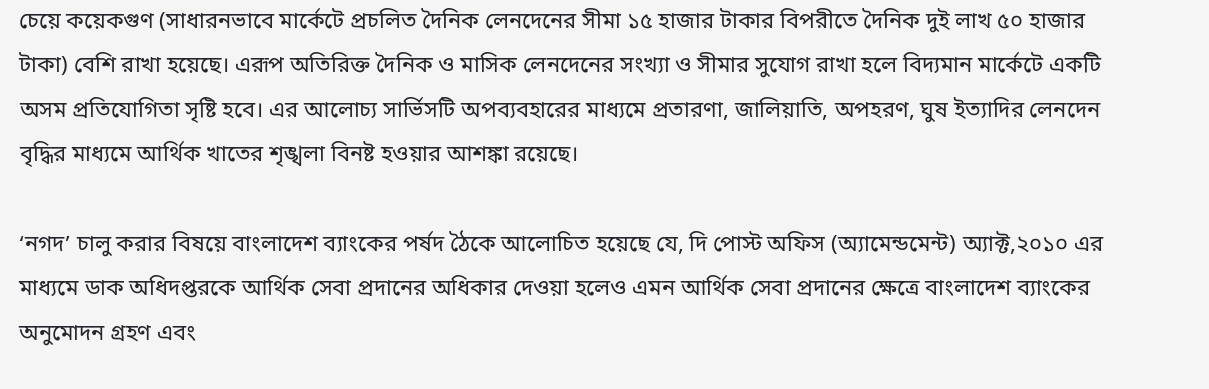চেয়ে কয়েকগুণ (সাধারনভাবে মার্কেটে প্রচলিত দৈনিক লেনদেনের সীমা ১৫ হাজার টাকার বিপরীতে দৈনিক দুই লাখ ৫০ হাজার টাকা) বেশি রাখা হয়েছে। এরূপ অতিরিক্ত দৈনিক ও মাসিক লেনদেনের সংখ্যা ও সীমার সুযোগ রাখা হলে বিদ্যমান মার্কেটে একটি অসম প্রতিযোগিতা সৃষ্টি হবে। এর আলোচ্য সার্ভিসটি অপব্যবহারের মাধ্যমে প্রতারণা, জালিয়াতি, অপহরণ, ঘুষ ইত্যাদির লেনদেন বৃদ্ধির মাধ্যমে আর্থিক খাতের শৃঙ্খলা বিনষ্ট হওয়ার আশঙ্কা রয়েছে।

‘নগদ’ চালু করার বিষয়ে বাংলাদেশ ব্যাংকের পর্ষদ ঠৈকে আলোচিত হয়েছে যে, দি পোস্ট অফিস (অ্যামেন্ডমেন্ট) অ্যাক্ট,২০১০ এর মাধ্যমে ডাক অধিদপ্তরকে আর্থিক সেবা প্রদানের অধিকার দেওয়া হলেও এমন আর্থিক সেবা প্রদানের ক্ষেত্রে বাংলাদেশ ব্যাংকের অনুমোদন গ্রহণ এবং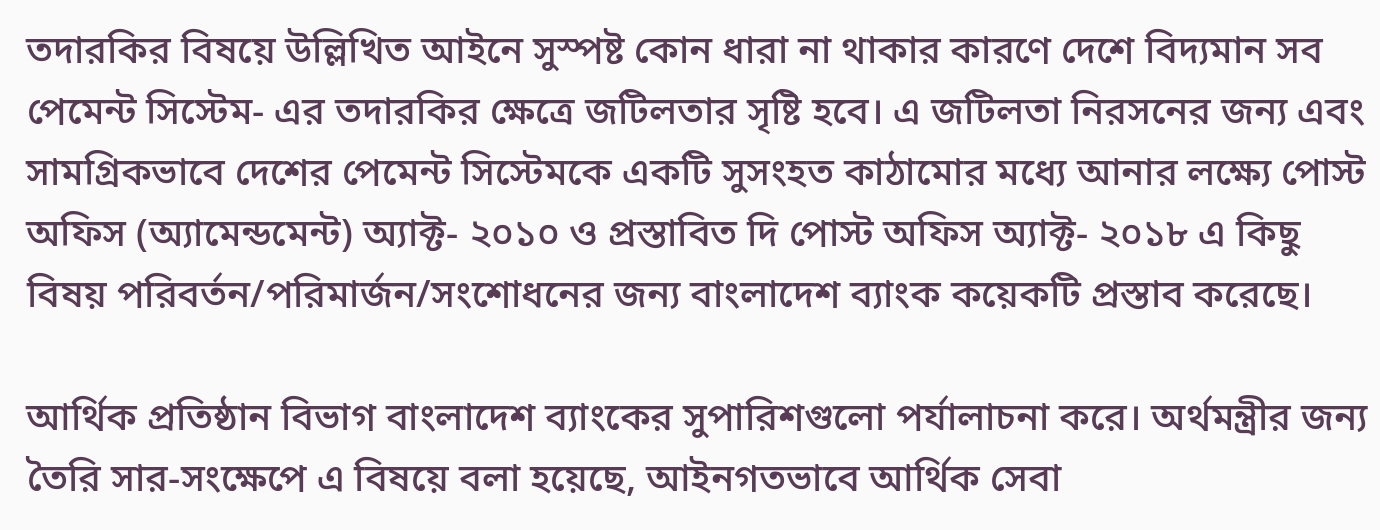তদারকির বিষয়ে উল্লিখিত আইনে সুস্পষ্ট কোন ধারা না থাকার কারণে দেশে বিদ্যমান সব পেমেন্ট সিস্টেম- এর তদারকির ক্ষেত্রে জটিলতার সৃষ্টি হবে। এ জটিলতা নিরসনের জন্য এবং সামগ্রিকভাবে দেশের পেমেন্ট সিস্টেমকে একটি সুসংহত কাঠামোর মধ্যে আনার লক্ষ্যে পোস্ট অফিস (অ্যামেন্ডমেন্ট) অ্যাক্ট- ২০১০ ও প্রস্তাবিত দি পোস্ট অফিস অ্যাক্ট- ২০১৮ এ কিছু বিষয় পরিবর্তন/পরিমার্জন/সংশোধনের জন্য বাংলাদেশ ব্যাংক কয়েকটি প্রস্তাব করেছে।

আর্থিক প্রতিষ্ঠান বিভাগ বাংলাদেশ ব্যাংকের সুপারিশগুলো পর্যালাচনা করে। অর্থমন্ত্রীর জন্য তৈরি সার-সংক্ষেপে এ বিষয়ে বলা হয়েছে, আইনগতভাবে আর্থিক সেবা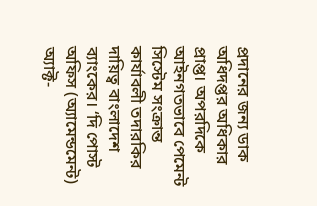প্রদানের জন্য ডাক অধিদপ্তর অধিকার প্রাপ্ত। অপরদিকে আইনগতভাবে পেমেন্ট সিস্টেম সংক্রান্ত কার্যাবলী তদারকির দায়িত্ব বাংলাদেশ ব্যাংকের। ‘দি পোস্ট অফিস (অ্যামেন্ডমেন্ট) অ্যাক্ট-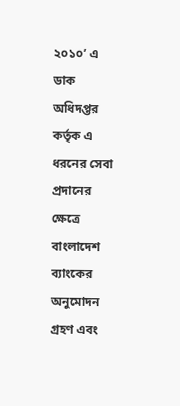২০১০’ এ ডাক অধিদপ্তর কর্তৃক এ ধরনের সেবা প্রদানের ক্ষেত্রে বাংলাদেশ ব্যাংকের অনুমোদন গ্রহণ এবং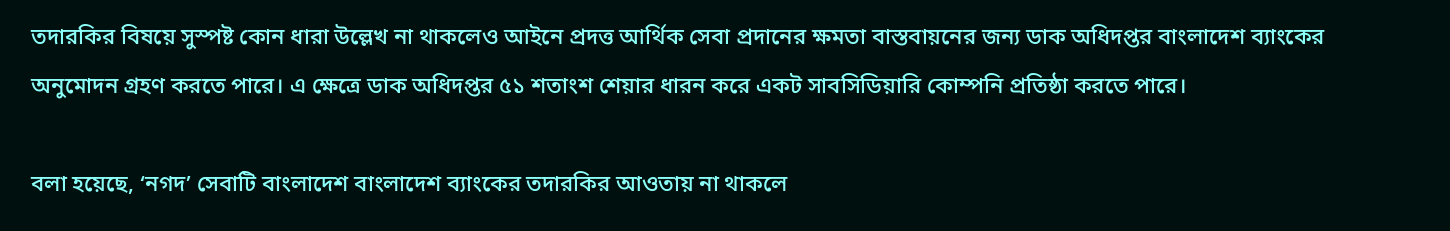তদারকির বিষয়ে সুস্পষ্ট কোন ধারা উল্লেখ না থাকলেও আইনে প্রদত্ত আর্থিক সেবা প্রদানের ক্ষমতা বাস্তবায়নের জন্য ডাক অধিদপ্তর বাংলাদেশ ব্যাংকের অনুমোদন গ্রহণ করতে পারে। এ ক্ষেত্রে ডাক অধিদপ্তর ৫১ শতাংশ শেয়ার ধারন করে একট সাবসিডিয়ারি কোম্পনি প্রতিষ্ঠা করতে পারে।

বলা হয়েছে, ‘নগদ’ সেবাটি বাংলাদেশ বাংলাদেশ ব্যাংকের তদারকির আওতায় না থাকলে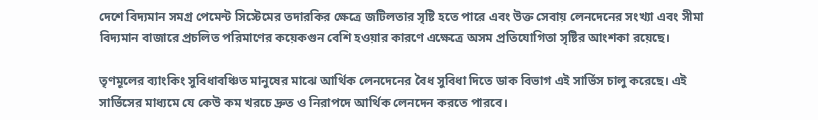দেশে বিদ্যমান সমগ্র পেমেন্ট সিস্টেমের তদারকির ক্ষেত্রে জটিলতার সৃষ্টি হতে পারে এবং উক্ত সেবায় লেনদেনের সংখ্যা এবং সীমা বিদ্যমান বাজারে প্রচলিত পরিমাণের কয়েকগুন বেশি হওয়ার কারণে এক্ষেত্রে অসম প্রতিযোগিতা সৃষ্টির আংশকা রয়েছে।

তৃণমূলের ব্যাংকিং সুবিধাবঞ্চিত মানুষের মাঝে আর্থিক লেনদেনের বৈধ সুবিধা দিতে ডাক বিভাগ এই সার্ভিস চালু করেছে। এই সার্ভিসের মাধ্যমে যে কেউ কম খরচে দ্রুত ও নিরাপদে আর্থিক লেনদেন করতে পারবে।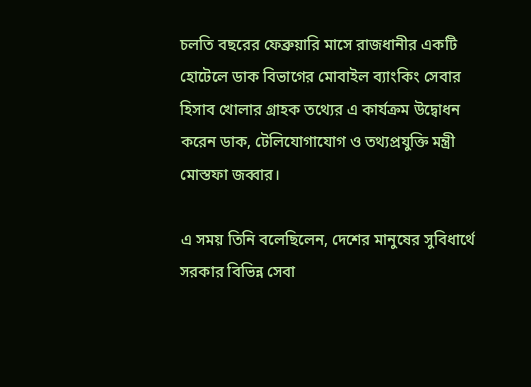চলতি বছরের ফেব্রুয়ারি মাসে রাজধানীর একটি হোটেলে ডাক বিভাগের মোবাইল ব্যাংকিং সেবার হিসাব খোলার গ্রাহক তথ্যের এ কার্যক্রম উদ্বোধন করেন ডাক, টেলিযোগাযোগ ও তথ্যপ্রযুক্তি মন্ত্রী মোস্তফা জব্বার।

এ সময় তিনি বলেছিলেন, দেশের মানুষের সুবিধার্থে সরকার বিভিন্ন সেবা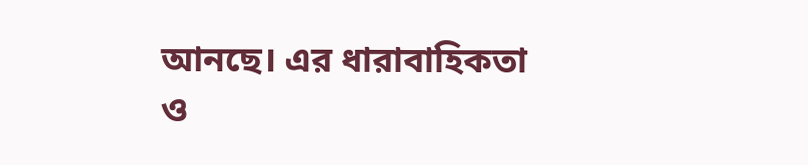আনছে। এর ধারাবাহিকতা ও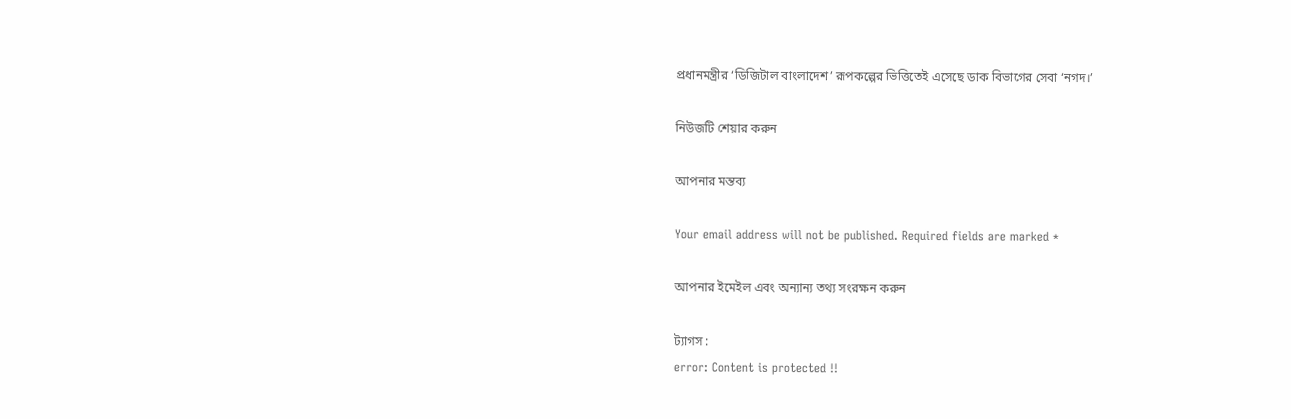প্রধানমন্ত্রীর ‘ডিজিটাল বাংলাদেশ’ রূপকল্পের ভিত্তিতেই এসেছে ডাক বিভাগের সেবা ‘নগদ।’

নিউজটি শেয়ার করুন

আপনার মন্তব্য

Your email address will not be published. Required fields are marked *

আপনার ইমেইল এবং অন্যান্য তথ্য সংরক্ষন করুন

ট্যাগস :
error: Content is protected !!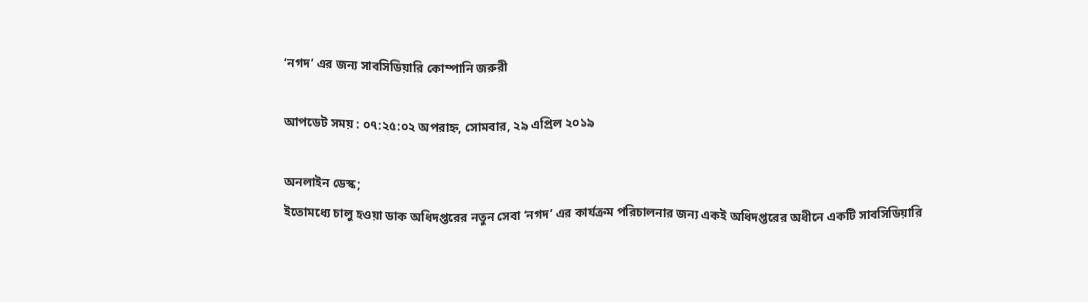‘নগদ’ এর জন্য সাবসিডিয়ারি কোম্পানি জরুরী

আপডেট সময় : ০৭:২৫:০২ অপরাহ্ন, সোমবার, ২৯ এপ্রিল ২০১৯

অনলাইন ডেস্ক;
ইতোমধ্যে চালু হওয়া ডাক অধিদপ্তরের নতুন সেবা ‘নগদ’ এর কার্যক্রম পরিচালনার জন্য একই অধিদপ্তরের অধীনে একটি সাবসিডিয়ারি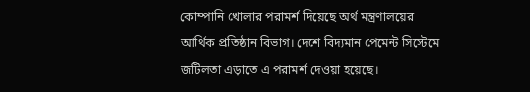কোম্পানি খোলার পরামর্শ দিয়েছে অর্থ মন্ত্রণালয়ের আর্থিক প্রতিষ্ঠান বিভাগ। দেশে বিদ্যমান পেমেন্ট সিস্টেমে জটিলতা এড়াতে এ পরামর্শ দেওয়া হয়েছে।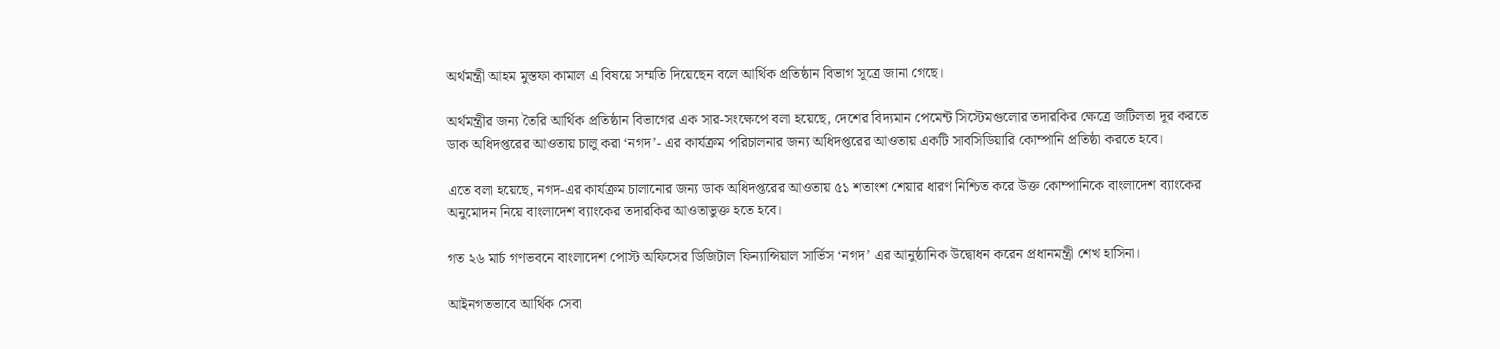অর্থমন্ত্রী আহম মুস্তফা কামাল এ বিষয়ে সম্মতি দিয়েছেন বলে আর্থিক প্রতিষ্ঠান বিভাগ সূত্রে জানা গেছে।

অর্থমন্ত্রীর জন্য তৈরি আর্থিক প্রতিষ্ঠান বিভাগের এক সার-সংক্ষেপে বলা হয়েছে, দেশের বিদ্যমান পেমেন্ট সিস্টেমগুলোর তদারকির ক্ষেত্রে জটিলতা দূর করতে ডাক অধিদপ্তরের আওতায় চালু করা ‘নগদ’- এর কার্যক্রম পরিচালনার জন্য অধিদপ্তরের আওতায় একটি সাবসিডিয়ারি কোম্পানি প্রতিষ্ঠা করতে হবে।

এতে বলা হয়েছে, নগদ-এর কার্যক্রম চালানোর জন্য ডাক অধিদপ্তরের আওতায় ৫১ শতাংশ শেয়ার ধারণ নিশ্চিত করে উক্ত কোম্পানিকে বাংলাদেশ ব্যাংকের অনুমোদন নিয়ে বাংলাদেশ ব্যাংকের তদারকির আওতাভুক্ত হতে হবে।

গত ২৬ মার্চ গণভবনে বাংলাদেশ পোস্ট অফিসের ডিজিটাল ফিন্যান্সিয়াল সার্ভিস ‘নগদ’ এর আনুষ্ঠানিক উদ্বোধন করেন প্রধানমন্ত্রী শেখ হাসিনা।

আইনগতভাবে আর্থিক সেবা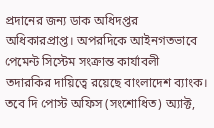প্রদানের জন্য ডাক অধিদপ্তর অধিকারপ্রাপ্ত। অপরদিকে আইনগতভাবে পেমেন্ট সিস্টেম সংক্রান্ত কার্যাবলী তদারকির দায়িত্বে রয়েছে বাংলাদেশ ব্যাংক। তবে দি পোস্ট অফিস (সংশোধিত) অ্যাক্ট,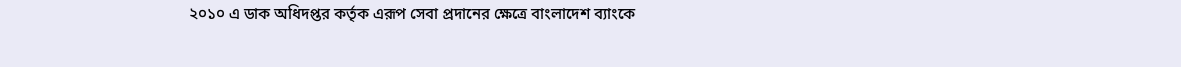২০১০ এ ডাক অধিদপ্তর কর্তৃক এরূপ সেবা প্রদানের ক্ষেত্রে বাংলাদেশ ব্যাংকে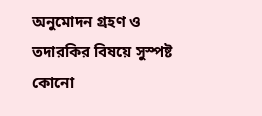অনুমোদন গ্রহণ ও তদারকির বিষয়ে সুস্পষ্ট কোনো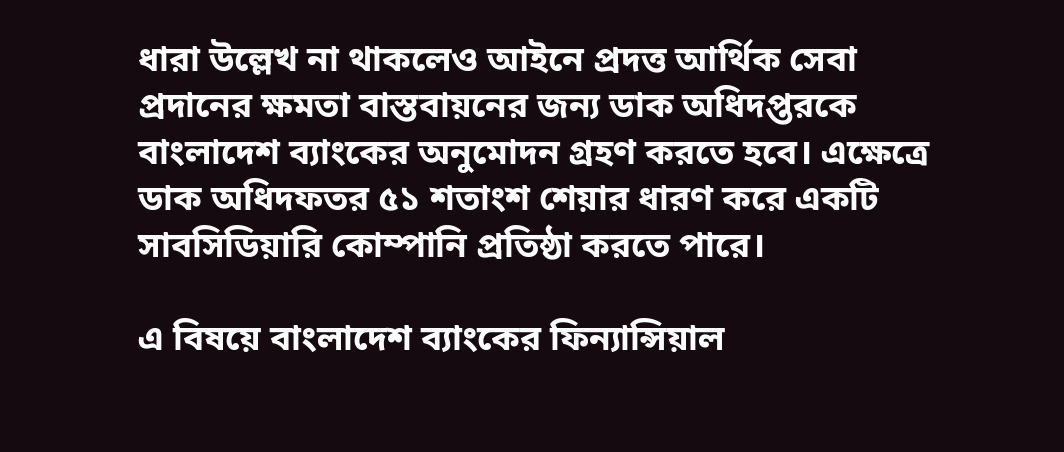ধারা উল্লেখ না থাকলেও আইনে প্রদত্ত আর্থিক সেবা প্রদানের ক্ষমতা বাস্তবায়নের জন্য ডাক অধিদপ্তরকে বাংলাদেশ ব্যাংকের অনুমোদন গ্রহণ করতে হবে। এক্ষেত্রে ডাক অধিদফতর ৫১ শতাংশ শেয়ার ধারণ করে একটি সাবসিডিয়ারি কোম্পানি প্রতিষ্ঠা করতে পারে।

এ বিষয়ে বাংলাদেশ ব্যাংকের ফিন্যান্সিয়াল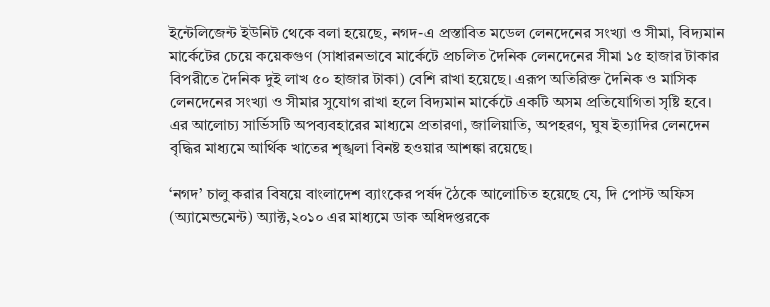ইন্টেলিজেন্ট ইউনিট থেকে বলা হয়েছে, নগদ-এ প্রস্তাবিত মডেল লেনদেনের সংখ্যা ও সীমা, বিদ্যমান মার্কেটের চেয়ে কয়েকগুণ (সাধারনভাবে মার্কেটে প্রচলিত দৈনিক লেনদেনের সীমা ১৫ হাজার টাকার বিপরীতে দৈনিক দুই লাখ ৫০ হাজার টাকা) বেশি রাখা হয়েছে। এরূপ অতিরিক্ত দৈনিক ও মাসিক লেনদেনের সংখ্যা ও সীমার সুযোগ রাখা হলে বিদ্যমান মার্কেটে একটি অসম প্রতিযোগিতা সৃষ্টি হবে। এর আলোচ্য সার্ভিসটি অপব্যবহারের মাধ্যমে প্রতারণা, জালিয়াতি, অপহরণ, ঘুষ ইত্যাদির লেনদেন বৃদ্ধির মাধ্যমে আর্থিক খাতের শৃঙ্খলা বিনষ্ট হওয়ার আশঙ্কা রয়েছে।

‘নগদ’ চালু করার বিষয়ে বাংলাদেশ ব্যাংকের পর্ষদ ঠৈকে আলোচিত হয়েছে যে, দি পোস্ট অফিস (অ্যামেন্ডমেন্ট) অ্যাক্ট,২০১০ এর মাধ্যমে ডাক অধিদপ্তরকে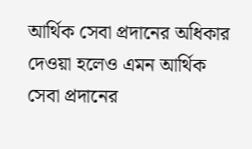আর্থিক সেবা প্রদানের অধিকার দেওয়া হলেও এমন আর্থিক সেবা প্রদানের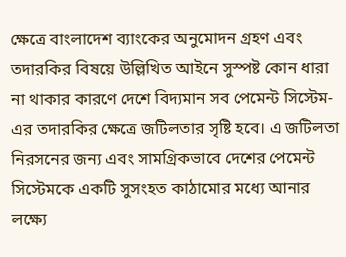ক্ষেত্রে বাংলাদেশ ব্যাংকের অনুমোদন গ্রহণ এবং তদারকির বিষয়ে উল্লিখিত আইনে সুস্পষ্ট কোন ধারা না থাকার কারণে দেশে বিদ্যমান সব পেমেন্ট সিস্টেম- এর তদারকির ক্ষেত্রে জটিলতার সৃষ্টি হবে। এ জটিলতা নিরসনের জন্য এবং সামগ্রিকভাবে দেশের পেমেন্ট সিস্টেমকে একটি সুসংহত কাঠামোর মধ্যে আনার লক্ষ্যে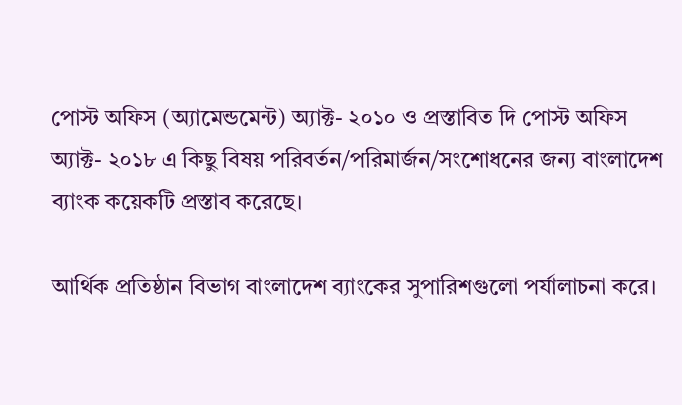পোস্ট অফিস (অ্যামেন্ডমেন্ট) অ্যাক্ট- ২০১০ ও প্রস্তাবিত দি পোস্ট অফিস অ্যাক্ট- ২০১৮ এ কিছু বিষয় পরিবর্তন/পরিমার্জন/সংশোধনের জন্য বাংলাদেশ ব্যাংক কয়েকটি প্রস্তাব করেছে।

আর্থিক প্রতিষ্ঠান বিভাগ বাংলাদেশ ব্যাংকের সুপারিশগুলো পর্যালাচনা করে।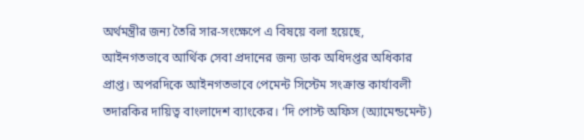অর্থমন্ত্রীর জন্য তৈরি সার-সংক্ষেপে এ বিষয়ে বলা হয়েছে, আইনগতভাবে আর্থিক সেবা প্রদানের জন্য ডাক অধিদপ্তর অধিকার প্রাপ্ত। অপরদিকে আইনগতভাবে পেমেন্ট সিস্টেম সংক্রান্ত কার্যাবলী তদারকির দায়িত্ব বাংলাদেশ ব্যাংকের। ‘দি পোস্ট অফিস (অ্যামেন্ডমেন্ট)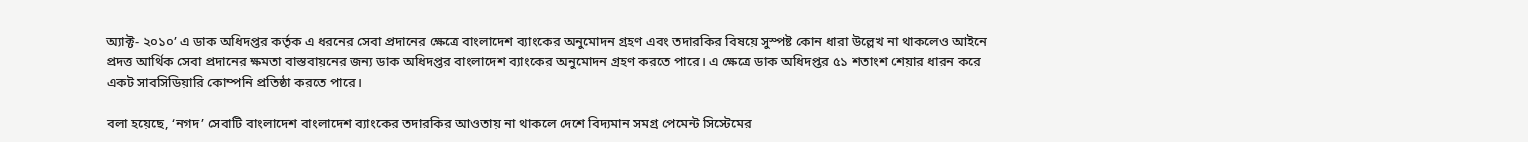অ্যাক্ট- ২০১০’ এ ডাক অধিদপ্তর কর্তৃক এ ধরনের সেবা প্রদানের ক্ষেত্রে বাংলাদেশ ব্যাংকের অনুমোদন গ্রহণ এবং তদারকির বিষয়ে সুস্পষ্ট কোন ধারা উল্লেখ না থাকলেও আইনে প্রদত্ত আর্থিক সেবা প্রদানের ক্ষমতা বাস্তবায়নের জন্য ডাক অধিদপ্তর বাংলাদেশ ব্যাংকের অনুমোদন গ্রহণ করতে পারে। এ ক্ষেত্রে ডাক অধিদপ্তর ৫১ শতাংশ শেয়ার ধারন করে একট সাবসিডিয়ারি কোম্পনি প্রতিষ্ঠা করতে পারে।

বলা হয়েছে, ‘নগদ’ সেবাটি বাংলাদেশ বাংলাদেশ ব্যাংকের তদারকির আওতায় না থাকলে দেশে বিদ্যমান সমগ্র পেমেন্ট সিস্টেমের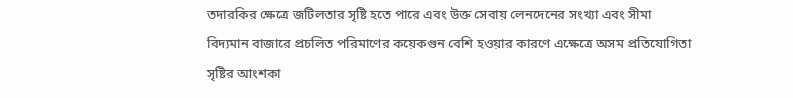তদারকির ক্ষেত্রে জটিলতার সৃষ্টি হতে পারে এবং উক্ত সেবায় লেনদেনের সংখ্যা এবং সীমা বিদ্যমান বাজারে প্রচলিত পরিমাণের কয়েকগুন বেশি হওয়ার কারণে এক্ষেত্রে অসম প্রতিযোগিতা সৃষ্টির আংশকা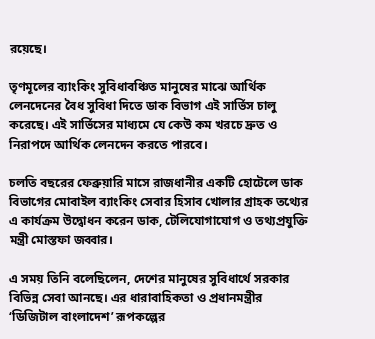রয়েছে।

তৃণমূলের ব্যাংকিং সুবিধাবঞ্চিত মানুষের মাঝে আর্থিক লেনদেনের বৈধ সুবিধা দিতে ডাক বিভাগ এই সার্ভিস চালু করেছে। এই সার্ভিসের মাধ্যমে যে কেউ কম খরচে দ্রুত ও নিরাপদে আর্থিক লেনদেন করতে পারবে।

চলতি বছরের ফেব্রুয়ারি মাসে রাজধানীর একটি হোটেলে ডাক বিভাগের মোবাইল ব্যাংকিং সেবার হিসাব খোলার গ্রাহক তথ্যের এ কার্যক্রম উদ্বোধন করেন ডাক, টেলিযোগাযোগ ও তথ্যপ্রযুক্তি মন্ত্রী মোস্তফা জব্বার।

এ সময় তিনি বলেছিলেন, দেশের মানুষের সুবিধার্থে সরকার বিভিন্ন সেবা আনছে। এর ধারাবাহিকতা ও প্রধানমন্ত্রীর ‘ডিজিটাল বাংলাদেশ’ রূপকল্পের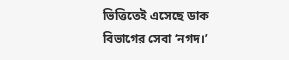ভিত্তিতেই এসেছে ডাক বিভাগের সেবা ‘নগদ।’